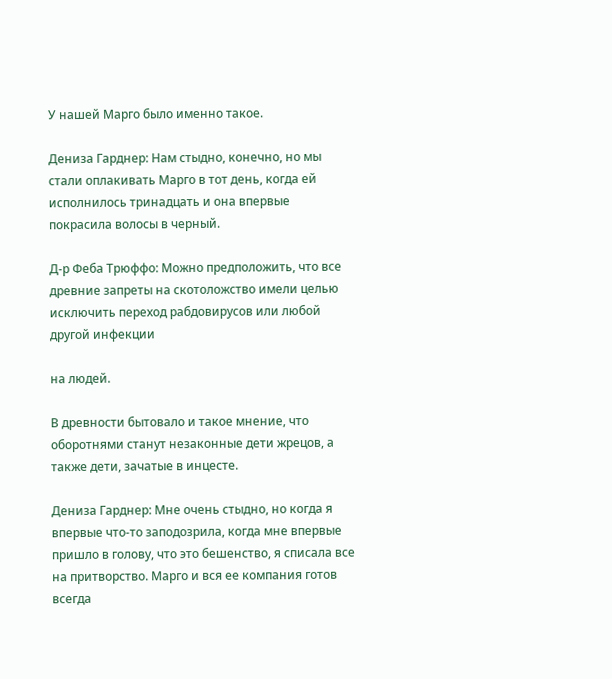У нашей Марго было именно такое.

Дениза Гарднер: Нам стыдно, конечно, но мы стали оплакивать Марго в тот день, когда ей исполнилось тринадцать и она впервые покрасила волосы в черный.

Д-р Феба Трюффо: Можно предположить, что все древние запреты на скотоложство имели целью исключить переход рабдовирусов или любой другой инфекции

на людей.

В древности бытовало и такое мнение, что оборотнями станут незаконные дети жрецов, а также дети, зачатые в инцесте.

Дениза Гарднер: Мне очень стыдно, но когда я впервые что-то заподозрила, когда мне впервые пришло в голову, что это бешенство, я списала все на притворство. Марго и вся ее компания готов всегда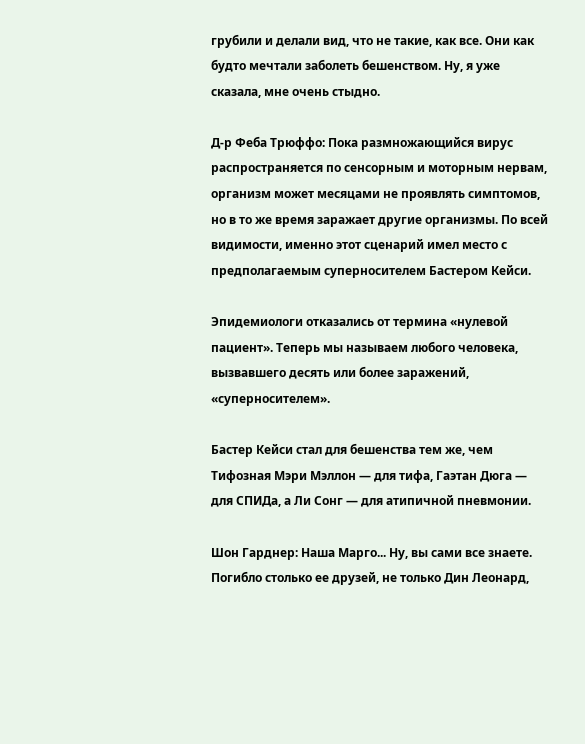грубили и делали вид, что не такие, как все. Они как будто мечтали заболеть бешенством. Ну, я уже сказала, мне очень стыдно.

Д-р Феба Трюффо: Пока размножающийся вирус распространяется по сенсорным и моторным нервам, организм может месяцами не проявлять симптомов, но в то же время заражает другие организмы. По всей видимости, именно этот сценарий имел место с предполагаемым суперносителем Бастером Кейси.

Эпидемиологи отказались от термина «нулевой пациент». Теперь мы называем любого человека, вызвавшего десять или более заражений, «суперносителем».

Бастер Кейси стал для бешенства тем же, чем Тифозная Мэри Мэллон — для тифа, Гаэтан Дюга — для СПИДа, а Ли Сонг — для атипичной пневмонии.

Шон Гарднер: Наша Марго... Ну, вы сами все знаете. Погибло столько ее друзей, не только Дин Леонард,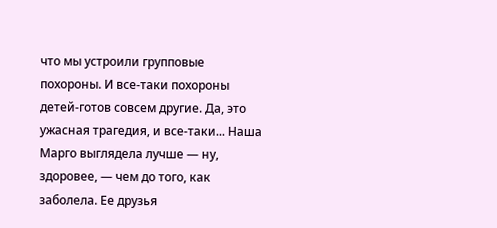что мы устроили групповые похороны. И все-таки похороны детей-готов совсем другие. Да, это ужасная трагедия, и все-таки... Наша Марго выглядела лучше — ну, здоровее, — чем до того, как заболела. Ее друзья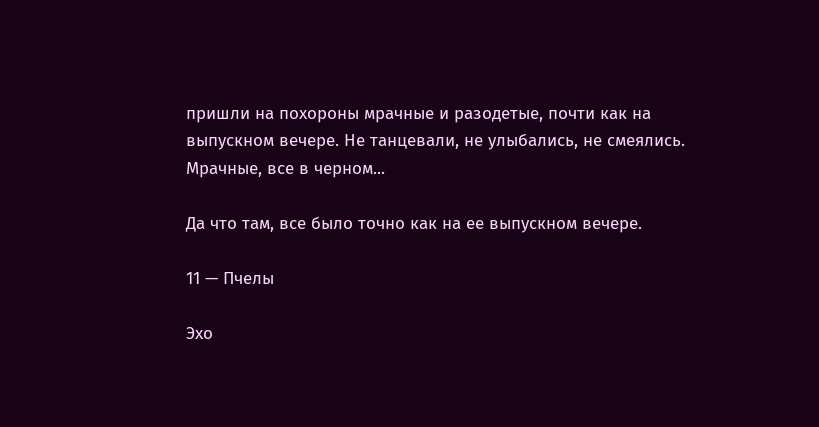пришли на похороны мрачные и разодетые, почти как на выпускном вечере. Не танцевали, не улыбались, не смеялись. Мрачные, все в черном...

Да что там, все было точно как на ее выпускном вечере.

11 — Пчелы

Эхо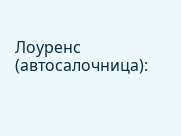Лоуренс (автосалочница):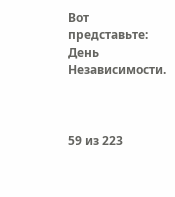Вот представьте: День Независимости.



59 из 223